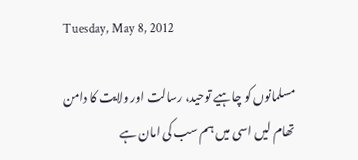Tuesday, May 8, 2012

مسلمانوں کو چاہیے توحید، رسالت اور ولایت کا دامن تھام لیں اسی میں ہم سب کی امان ہے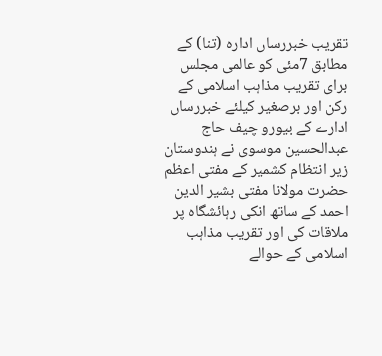تقریب خبررساں ادارہ (تنا) کے مطابق 7مئی کو عالمی مجلس برای تقریب مذاہب اسلامی کے رکن اور برصغیر کیلئے خبررساں ادارے کے بیورو چیف حاج عبدالحسین موسوی نے ہندوستان زیر انتظام کشمیر کے مفتی اعظم حضرت مولانا مفتی بشیر الدین احمد کے ساتھ انکی رہائشگاہ پر ملاقات کی اور تقریب مذاہب اسلامی کے حوالے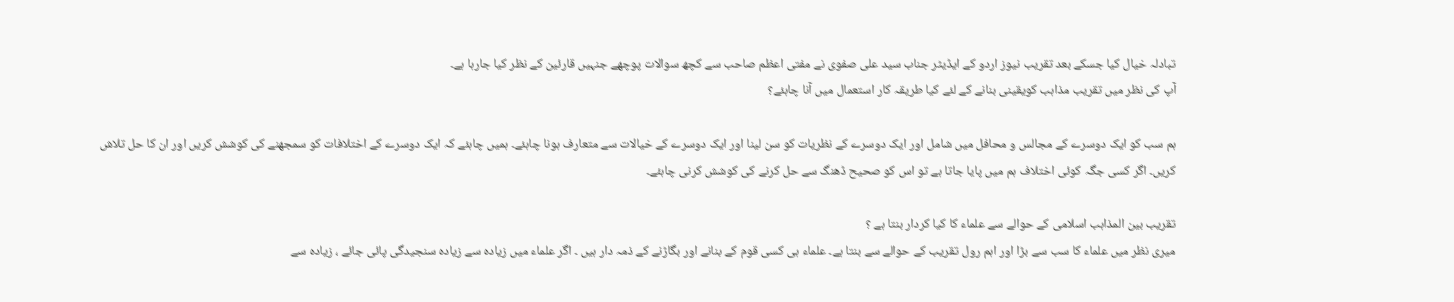تبادلہ خیال کیا جسکے بعد تقریب نیوز اردو کے ایڈیٹر جناب سید علی صفوی نے مفتی اعظم صاحب سے کچھ سوالات پوچھے جنہیں قارئین کے نظر کیا جارہا ہے۔
آپ کی نظر میں تقریب مذاہب کویقینی بنانے کے لئے کیا طریقہ کار استعمال میں آنا چاہئے؟

ہم سب کو ایک دوسرے کے مجالس و محافل میں شامل اور ایک دوسرے کے نظریات کو سن لینا اور ایک دوسرے کے خیالات سے متعارف ہونا چاہئے۔ ہمیں چاہئے کہ ایک دوسرے کے اختلافات کو سمجھنے کی کوشش کریں اور ان کا حل تلاش کریں۔ اگر کسی جگہ کوئی اختلاف ہم میں پایا جاتا ہے تو اس کو صحیح ڈھنگ سے حل کرنے کی کوشش کرنی چاہئے۔

تقریب بین المذاہب اسلامی کے حوالے سے علماء کا کیا کردار بنتا ہے ؟
میری نظر میں علماء کا سب سے بڑا اور اہم رول تقریب کے حوالے سے بنتا ہے۔ علماء ہی کسی قوم کے بنانے اور بگاڑنے کے ذمہ دار ہیں ۔ اگر علماء میں زیادہ سے زیادہ سنجیدگی پائی جائے ، زیادہ سے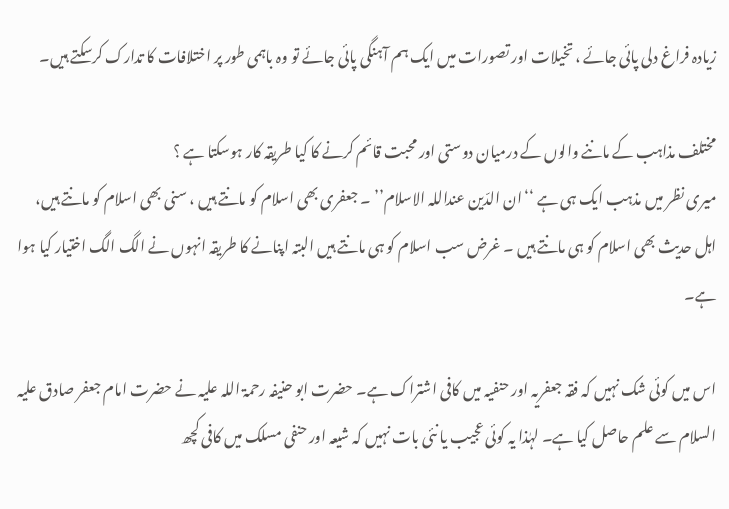زیادہ فراغ دلی پائی جائے ، تخیلات اور تصورات میں ایک ہم آہنگی پائی جائے تو وہ باہمی طور پر اختلافات کا تدارک کرسکتے ہیں۔

مختلف مذاہب کے ماننے والوں کے درمیان دوستی اور محبت قائم کرنے کا کیا طریقہ کار ہوسکتا ہے ؟
میری نظر میں مذہب ایک ہی ہے ‘‘ان الدّین عنداللہ الاسلام’’ ۔ جعفری بھی اسلام کو مانتے ہیں ، سنی بھی اسلام کو مانتے ہیں، اہل حدیث بھی اسلام کو ہی مانتے ہیں ۔ غرض سب اسلام کو ہی مانتے ہیں البتہ اپنانے کا طریقہ انہوں نے الگ الگ اختیار کیا ہوا ہے۔

اس میں کوئی شک نہیں کہ فقہ جعفریہ اور حنفیہ میں کافی اشتراک ہے۔ حضرت ابو حنیفہ رحمۃ اللہ علیہ نے حضرت امام جعفر صادق علیہ السلام سے علم حاصل کیا ہے۔ لہٰذا یہ کوئی عجیب یا نئی بات نہیں کہ شیعہ اور حنفی مسلک میں کافی کچھ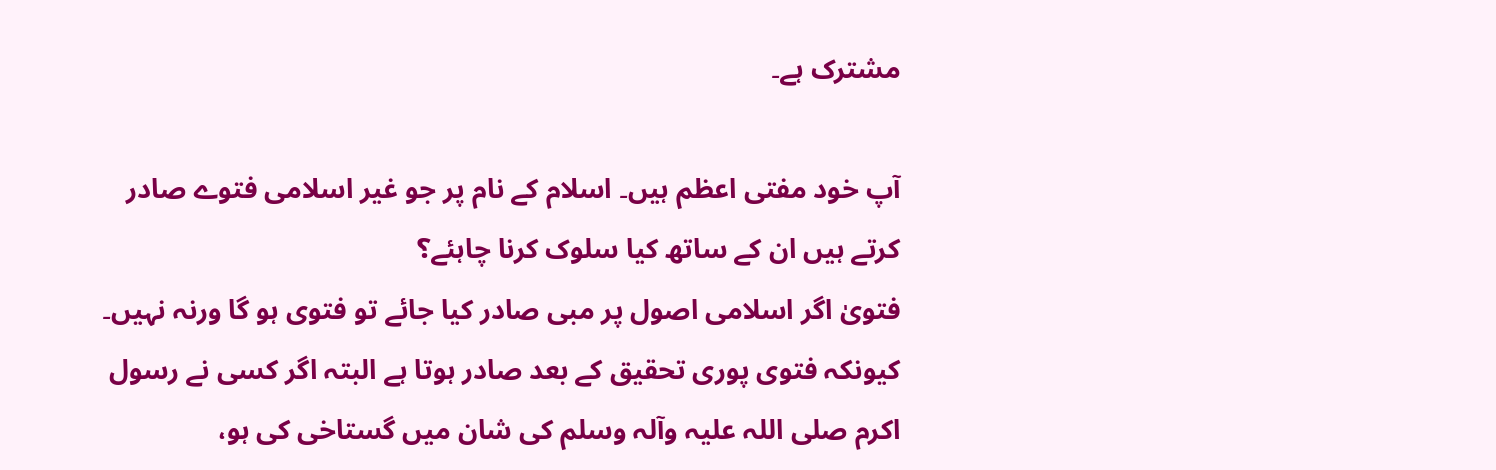مشترک ہے۔

آپ خود مفتی اعظم ہیں۔ اسلام کے نام پر جو غیر اسلامی فتوے صادر کرتے ہیں ان کے ساتھ کیا سلوک کرنا چاہئے؟
فتویٰ اگر اسلامی اصول پر مبی صادر کیا جائے تو فتوی ہو گا ورنہ نہیں۔ کیونکہ فتوی پوری تحقیق کے بعد صادر ہوتا ہے البتہ اگر کسی نے رسول اکرم صلی اللہ علیہ وآلہ وسلم کی شان میں گستاخی کی ہو،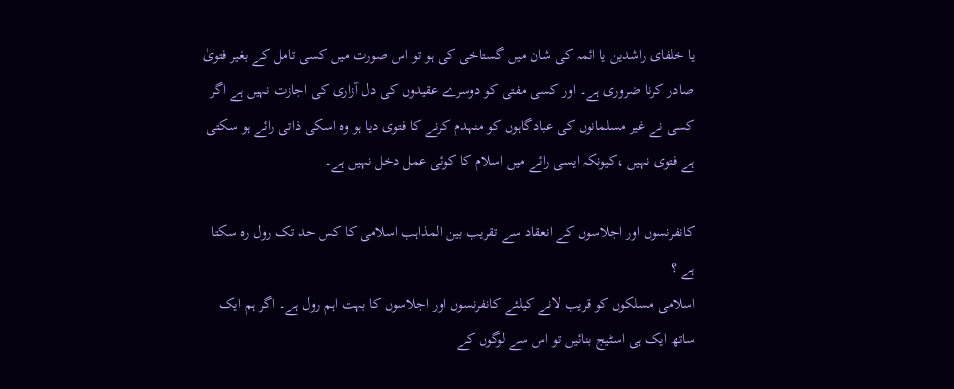یا خلفای راشدین یا ائمہ کی شان میں گستاخی کی ہو تو اس صورت میں کسی تامل کے بغیر فتویٰ صادر کرنا ضروری ہے۔ اور کسی مفتی کو دوسرے عقیدوں کی دل آزاری کی اجازت نہیں ہے اگر کسی نے غیر مسلمانوں کی عبادگاہوں کو منہدم کرنے کا فتوی دیا ہو وہ اسکی ذاتی رائے ہو سکتی ہے فتوی نہیں ،کیونکہ ایسی رائے میں اسلام کا کوئی عمل دخل نہیں ہے۔

کانفرنسوں اور اجلاسوں کے انعقاد سے تقریب بین المذاہب اسلامی کا کس حد تک رول رہ سکتا ہے ؟
اسلامی مسلکوں کو قریب لانے کیلئے کانفرنسوں اور اجلاسوں کا بہت اہم رول ہے۔ اگر ہم ایک ساتھ ایک ہی اسٹیج بنائیں تو اس سے لوگوں کے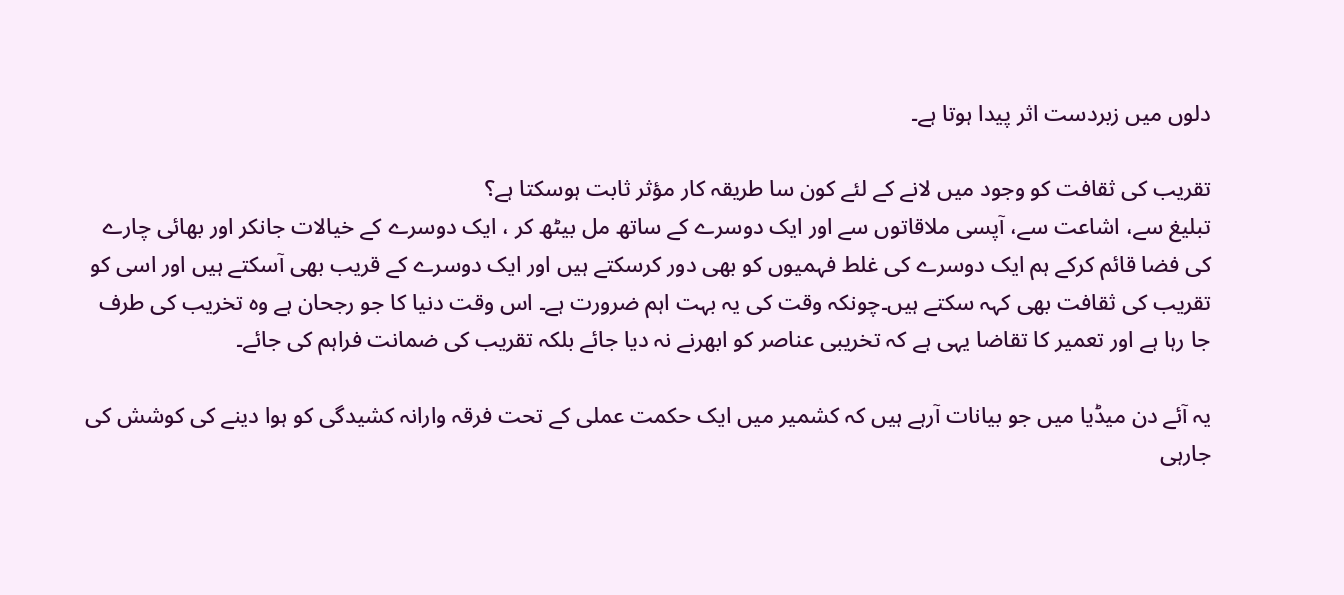دلوں میں زبردست اثر پیدا ہوتا ہے۔

تقریب کی ثقافت کو وجود میں لانے کے لئے کون سا طریقہ کار مؤثر ثابت ہوسکتا ہے؟
تبلیغ سے، اشاعت سے، آپسی ملاقاتوں سے اور ایک دوسرے کے ساتھ مل بیٹھ کر ، ایک دوسرے کے خیالات جانکر اور بھائی چارے کی فضا قائم کرکے ہم ایک دوسرے کی غلط فہمیوں کو بھی دور کرسکتے ہیں اور ایک دوسرے کے قریب بھی آسکتے ہیں اور اسی کو تقریب کی ثقافت بھی کہہ سکتے ہیں۔چونکہ وقت کی یہ بہت اہم ضرورت ہے۔ اس وقت دنیا کا جو رجحان ہے وہ تخریب کی طرف جا رہا ہے اور تعمیر کا تقاضا یہی ہے کہ تخریبی عناصر کو ابھرنے نہ دیا جائے بلکہ تقریب کی ضمانت فراہم کی جائے۔

یہ آئے دن میڈیا میں جو بیانات آرہے ہیں کہ کشمیر میں ایک حکمت عملی کے تحت فرقہ وارانہ کشیدگی کو ہوا دینے کی کوشش کی جارہی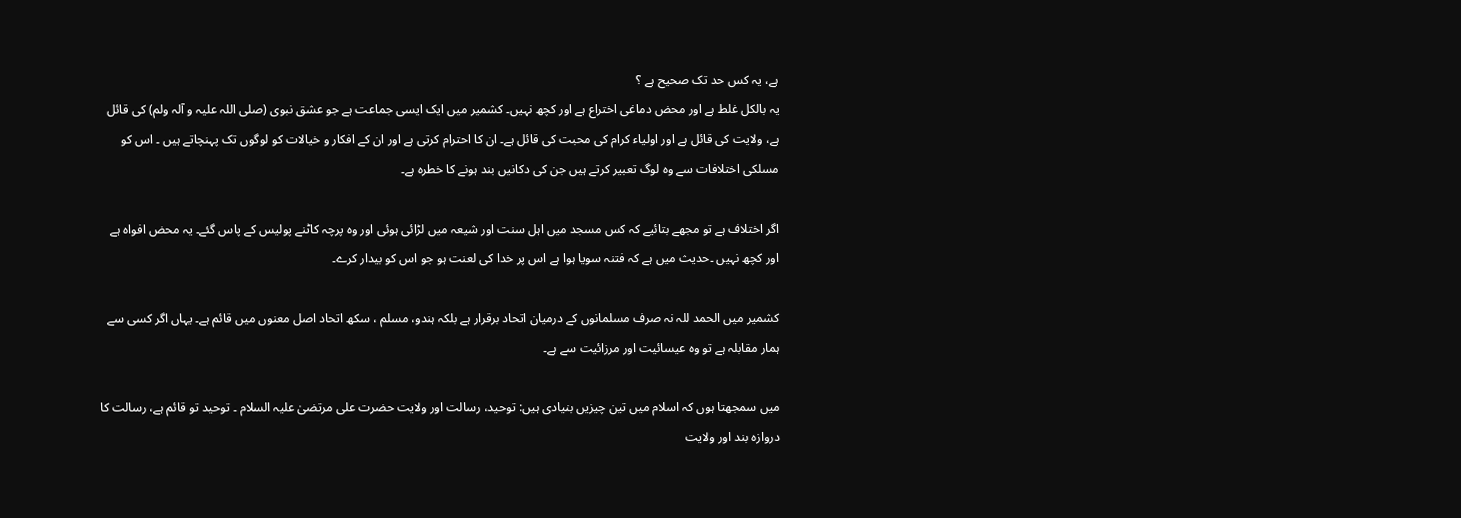ہے، یہ کس حد تک صحیح ہے ؟
یہ بالکل غلط ہے اور محض دماغی اختراع ہے اور کچھ نہیں۔ کشمیر میں ایک ایسی جماعت ہے جو عشق نبوی (صلی اللہ علیہ و آلہ ولم) کی قائل ہے، ولایت کی قائل ہے اور اولیاء کرام کی محبت کی قائل ہے۔ ان کا احترام کرتی ہے اور ان کے افکار و خیالات کو لوگوں تک پہنچاتے ہیں ۔ اس کو مسلکی اختلافات سے وہ لوگ تعبیر کرتے ہیں جن کی دکانیں بند ہونے کا خطرہ ہے۔

اگر اختلاف ہے تو مجھے بتائیے کہ کس مسجد میں اہل سنت اور شیعہ میں لڑائی ہوئی اور وہ پرچہ کاٹنے پولیس کے پاس گئے۔ یہ محض افواہ ہے اور کچھ نہیں ۔حدیث میں ہے کہ فتنہ سویا ہوا ہے اس پر خدا کی لعنت ہو جو اس کو بیدار کرے۔

کشمیر میں الحمد للہ نہ صرف مسلمانوں کے درمیان اتحاد برقرار ہے بلکہ ہندو، مسلم ، سکھ اتحاد اصل معنوں میں قائم ہے۔ یہاں اگر کسی سے ہمار مقابلہ ہے تو وہ عیسائیت اور مرزائیت سے ہے۔

میں سمجھتا ہوں کہ اسلام میں تین چیزیں بنیادی ہیں: توحید، رسالت اور ولایت حضرت علی مرتضیٰ علیہ السلام ۔ توحید تو قائم ہے، رسالت کا دروازہ بند اور ولایت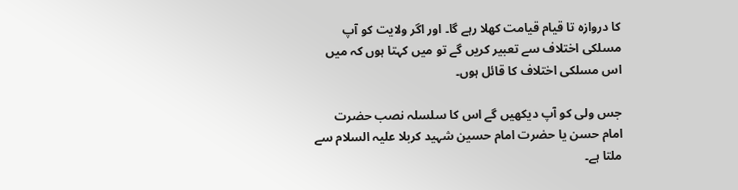کا دروازہ تا قیام قیامت کھلا رہے گا۔ اور اگر ولایت کو آپ مسلکی اختلاف سے تعبیر کریں گے تو میں کہتا ہوں کہ میں اس مسلکی اختلاف کا قائل ہوں۔

جس ولی کو آپ دیکھیں گے اس کا سلسلہ نصب حضرت امام حسن یا حضرت امام حسین شہید کربلا علیہ السلام سے ملتا ہے۔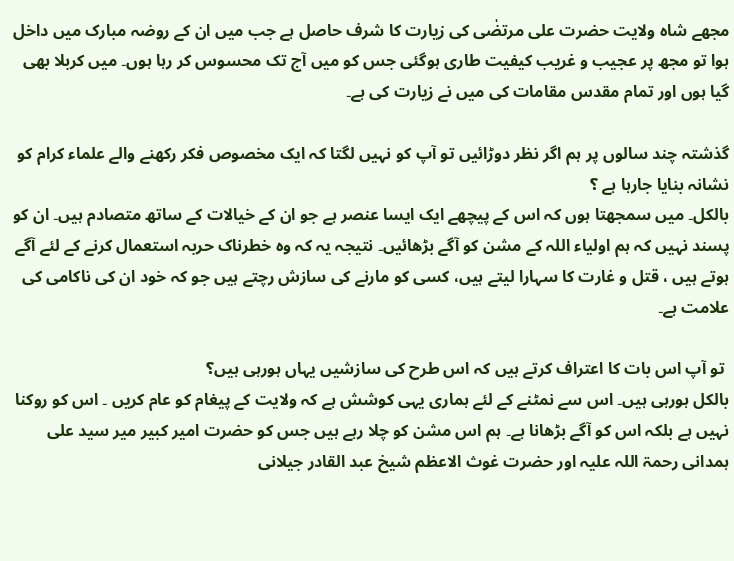مجھے شاہ ولایت حضرت علی مرتضٰی کی زیارت کا شرف حاصل ہے جب میں ان کے روضہ مبارک میں داخل ہوا تو مجھ پر عجیب و غریب کیفیت طاری ہوگئی جس کو میں آج تک محسوس کر رہا ہوں۔ میں کربلا بھی گیا ہوں اور تمام مقدس مقامات کی میں نے زیارت کی ہے۔

گذشتہ چند سالوں پر ہم اگر نظر دوڑائیں تو آپ کو نہیں لگتا کہ ایک مخصوص فکر رکھنے والے علماء کرام کو نشانہ بنایا جارہا ہے ؟
بالکل۔ میں سمجھتا ہوں کہ اس کے پیچھے ایک ایسا عنصر ہے جو ان کے خیالات کے ساتھ متصادم ہیں۔ ان کو پسند نہیں کہ ہم اولیاء اللہ کے مشن کو آگے بڑھائیں۔ نتیجہ یہ کہ وہ خطرناک حربہ استعمال کرنے کے لئے آگے ہوتے ہیں ، قتل و غارت کا سہارا لیتے ہیں، کسی کو مارنے کی سازش رچتے ہیں جو کہ خود ان کی ناکامی کی علامت ہے۔

 تو آپ اس بات کا اعتراف کرتے ہیں کہ اس طرح کی سازشیں یہاں ہورہی ہیں؟
بالکل ہورہی ہیں۔ اس سے نمٹنے کے لئے ہماری یہی کوشش ہے کہ ولایت کے پیغام کو عام کریں ۔ اس کو روکنا نہیں ہے بلکہ اس کو آگے بڑھانا ہے۔ ہم اس مشن کو چلا رہے ہیں جس کو حضرت امیر کبیر میر سید علی ہمدانی رحمۃ اللہ علیہ اور حضرت غوث الاعظم شیخ عبد القادر جیلانی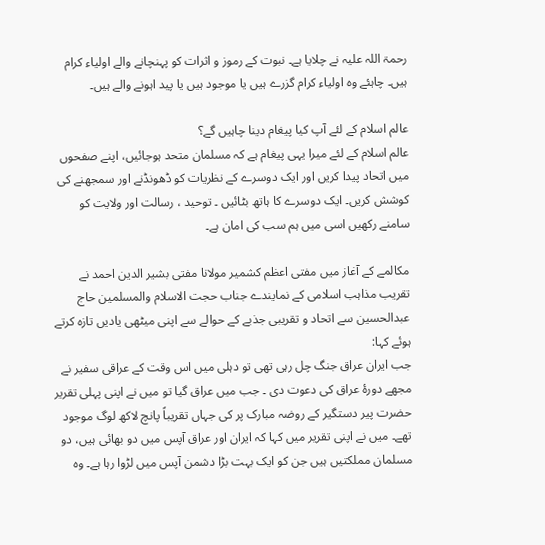رحمۃ اللہ علیہ نے چلایا ہے۔ نبوت کے رموز و اثرات کو پہنچانے والے اولیاء کرام ہیں۔ چاہئے وہ اولیاء کرام گزرے ہیں یا موجود ہیں یا پید اہونے والے ہیں۔

عالم اسلام کے لئے آپ کیا پیغام دینا چاہیں گے؟
عالم اسلام کے لئے میرا یہی پیغام ہے کہ مسلمان متحد ہوجائیں، اپنے صفحوں میں اتحاد پیدا کریں اور ایک دوسرے کے نظریات کو ڈھونڈنے اور سمجھنے کی کوشش کریں۔ ایک دوسرے کا ہاتھ بٹائیں ۔ توحید ، رسالت اور ولایت کو سامنے رکھیں اسی میں ہم سب کی امان ہے۔

مکالمے کے آغاز میں مفتی اعظم کشمیر مولانا مفتی بشیر الدین احمد نے تقریب مذاہب اسلامی کے نمایندے جناب حجت الاسلام والمسلمین حاج عبدالحسین سے اتحاد و تقریبی جذبے کے حوالے سے اپنی میٹھی یادیں تازہ کرتے ہوئے کہا:
جب ایران عراق جنگ چل رہی تھی تو دہلی میں اس وقت کے عراقی سفیر نے مجھے دورۂ عراق کی دعوت دی ۔ جب میں عراق گیا تو میں نے اپنی پہلی تقریر حضرت پیر دستگیر کے روضہ مبارک پر کی جہاں تقریباً پانچ لاکھ لوگ موجود تھے۔ میں نے اپنی تقریر میں کہا کہ ایران اور عراق آپس میں دو بھائی ہیں، دو مسلمان مملکتیں ہیں جن کو ایک بہت بڑا دشمن آپس میں لڑوا رہا ہے۔ وہ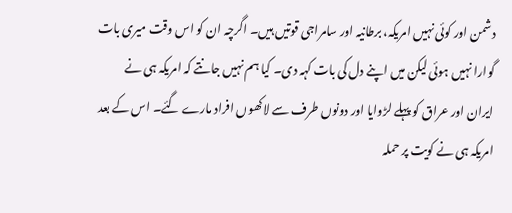دشمن اور کوئی نہیں امریکہ، برطانیہ اور سامراجی قوتیں ہیں۔ اگرچہ ان کو اس وقت میری بات گوارا نہیں ہوئی لیکن میں اپنے دل کی بات کہہ دی۔ کیا ہم نہیں جانتے کہ امریکہ ہی نے ایران اور عراق کو پہلے لڑوایا اور دونوں طرف سے لاکھوں افراد مارے گئے۔ اس کے بعد امریکہ ہی نے کویت پر حملہ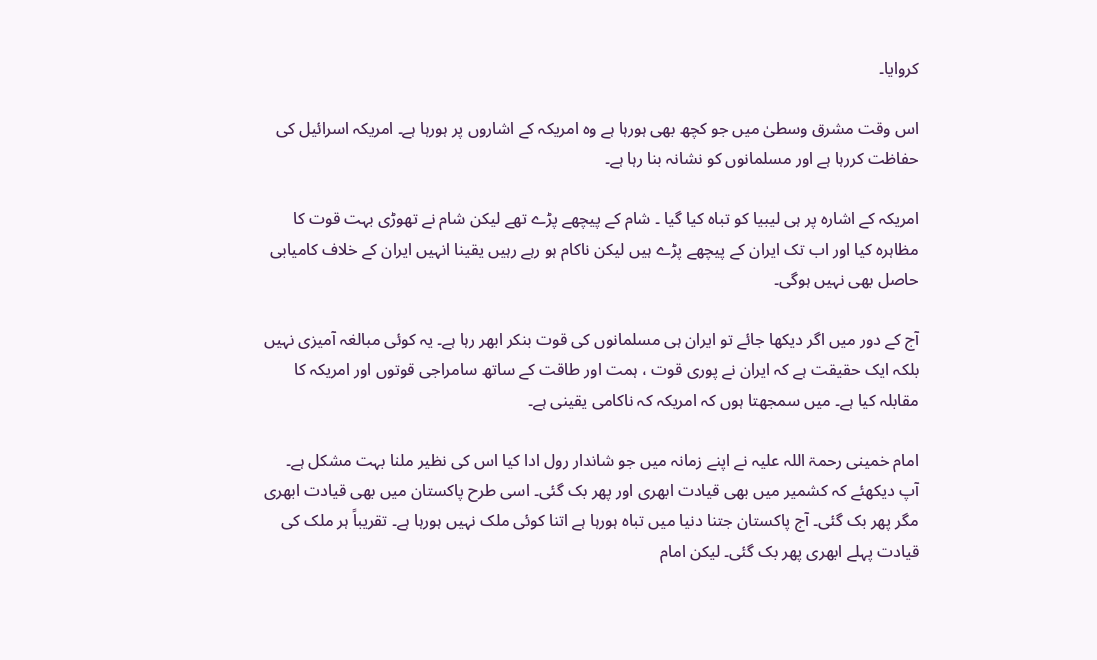کروایا۔

اس وقت مشرق وسطیٰ میں جو کچھ بھی ہورہا ہے وہ امریکہ کے اشاروں پر ہورہا ہے۔ امریکہ اسرائیل کی حفاظت کررہا ہے اور مسلمانوں کو نشانہ بنا رہا ہے۔

امریکہ کے اشارہ پر ہی لیبیا کو تباہ کیا گیا ۔ شام کے پیچھے پڑے تھے لیکن شام نے تھوڑی بہت قوت کا مظاہرہ کیا اور اب تک ایران کے پیچھے پڑے ہیں لیکن ناکام ہو رہے رہیں یقینا انہیں ایران کے خلاف کامیابی حاصل بھی نہیں ہوگی۔

آج کے دور میں اگر دیکھا جائے تو ایران ہی مسلمانوں کی قوت بنکر ابھر رہا ہے۔ یہ کوئی مبالغہ آمیزی نہیں بلکہ ایک حقیقت ہے کہ ایران نے پوری قوت ، ہمت اور طاقت کے ساتھ سامراجی قوتوں اور امریکہ کا مقابلہ کیا ہے۔ میں سمجھتا ہوں کہ امریکہ کہ ناکامی یقینی ہے۔

امام خمینی رحمۃ اللہ علیہ نے اپنے زمانہ میں جو شاندار رول ادا کیا اس کی نظیر ملنا بہت مشکل ہے۔ آپ دیکھئے کہ کشمیر میں بھی قیادت ابھری اور پھر بک گئی۔ اسی طرح پاکستان میں بھی قیادت ابھری مگر پھر بک گئی۔ آج پاکستان جتنا دنیا میں تباہ ہورہا ہے اتنا کوئی ملک نہیں ہورہا ہے۔ تقریباً ہر ملک کی قیادت پہلے ابھری پھر بک گئی۔ لیکن امام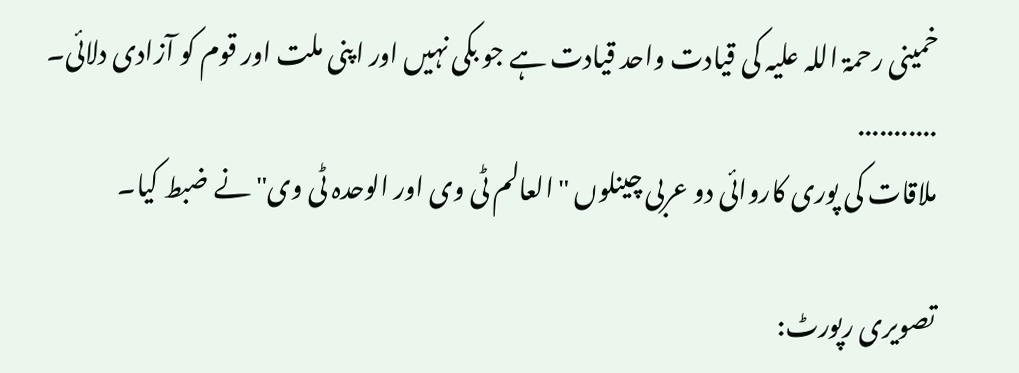خمینی رحمۃ اللہ علیہ کی قیادت واحد قیادت ہے جو بکی نہیں اور اپنی ملت اور قوم کو آزادی دلائی۔
...........
ملاقات کی پوری کاروائی دو عربی چینلوں "العالم ٹی وی اور الوحدہ ٹی وی" نے ضبط کیا۔

تصویری رپورٹ: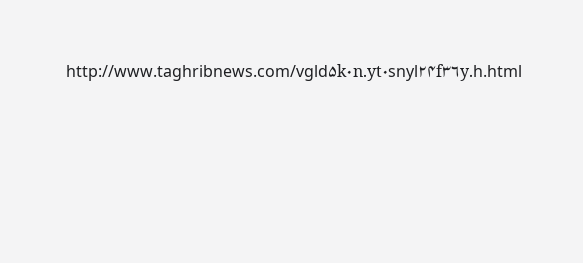http://www.taghribnews.com/vgld۵k۰n.yt۰snyl۲۴f۳۶y.h.html